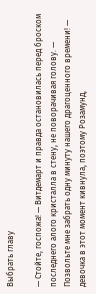Выбрать главу

— Стойте, госпожа! — Витдемарт и правда остановилась перед броском последнего алого кристалла в стену, не поворачивая голову. — Позвольте мне забрать одну минуту нашего драгоценного времени! — девочка в этот момент кивнула, поэтому Розамунд,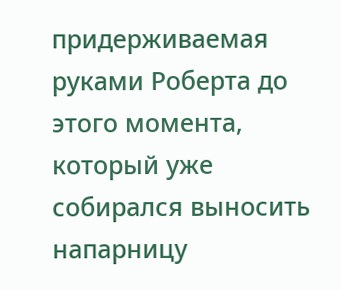придерживаемая руками Роберта до этого момента, который уже собирался выносить напарницу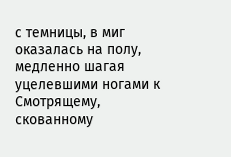с темницы, в миг оказалась на полу, медленно шагая уцелевшими ногами к Смотрящему, скованному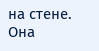на стене. Она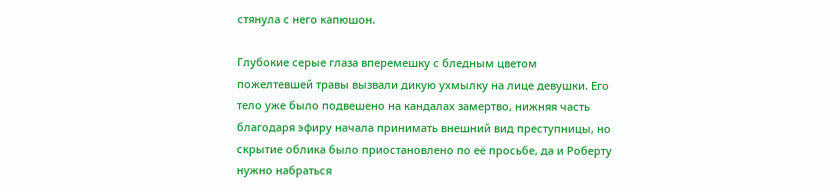стянула с него капюшон.

Глубокие серые глаза вперемешку с бледным цветом пожелтевшей травы вызвали дикую ухмылку на лице девушки. Его тело уже было подвешено на кандалах замертво, нижняя часть благодаря эфиру начала принимать внешний вид преступницы, но скрытие облика было приостановлено по её просьбе, да и Роберту нужно набраться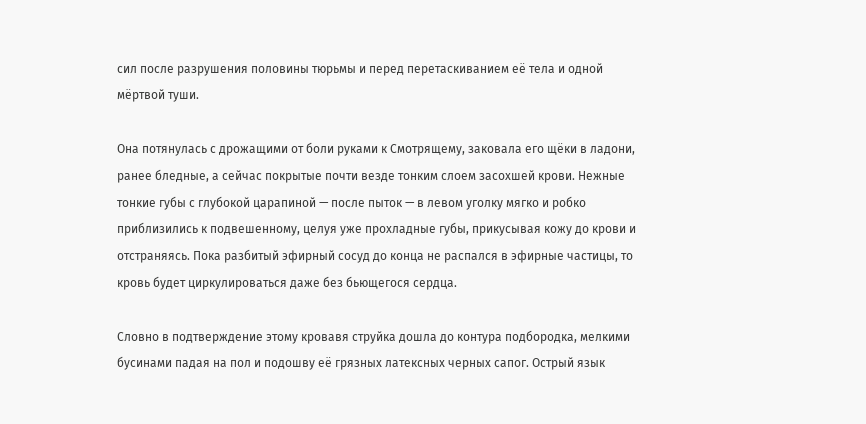сил после разрушения половины тюрьмы и перед перетаскиванием её тела и одной мёртвой туши.

Она потянулась с дрожащими от боли руками к Смотрящему, заковала его щёки в ладони, ранее бледные, а сейчас покрытые почти везде тонким слоем засохшей крови. Нежные тонкие губы с глубокой царапиной — после пыток — в левом уголку мягко и робко приблизились к подвешенному, целуя уже прохладные губы, прикусывая кожу до крови и отстраняясь. Пока разбитый эфирный сосуд до конца не распался в эфирные частицы, то кровь будет циркулироваться даже без бьющегося сердца.

Словно в подтверждение этому кровавя струйка дошла до контура подбородка, мелкими бусинами падая на пол и подошву её грязных латексных черных сапог. Острый язык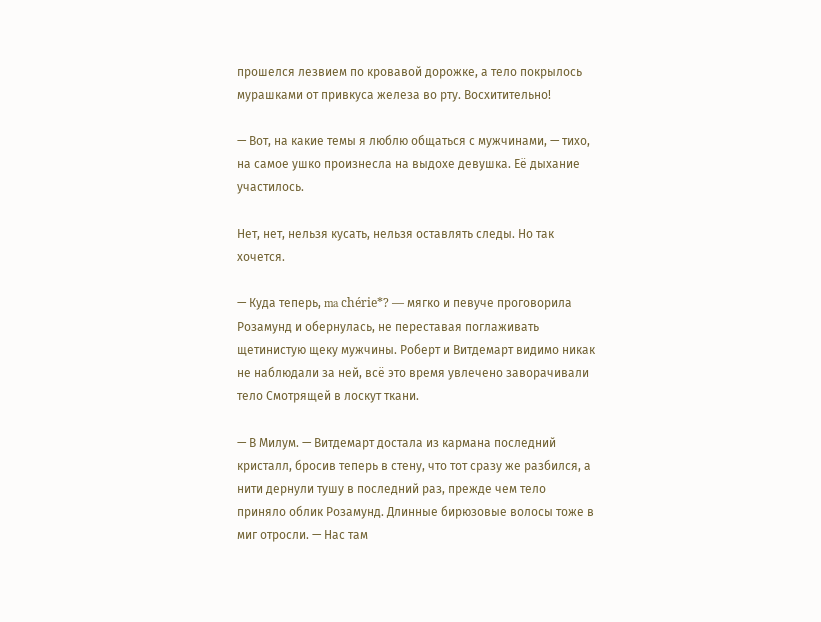прошелся лезвием по кровавой дорожке, а тело покрылось мурашками от привкуса железа во рту. Восхитительно!

— Вот, на какие темы я люблю общаться с мужчинами, — тихо, на самое ушко произнесла на выдохе девушка. Её дыхание участилось.

Нет, нет, нельзя кусать, нельзя оставлять следы. Но так хочется.

— Куда теперь, ma chérie*? — мягко и певуче проговорила Розамунд и обернулась, не переставая поглаживать щетинистую щеку мужчины. Роберт и Витдемарт видимо никак не наблюдали за ней, всё это время увлечено заворачивали тело Смотрящей в лоскут ткани.

— В Милум. — Витдемарт достала из кармана последний кристалл, бросив теперь в стену, что тот сразу же разбился, а нити дернули тушу в последний раз, прежде чем тело приняло облик Розамунд. Длинные бирюзовые волосы тоже в миг отросли. — Нас там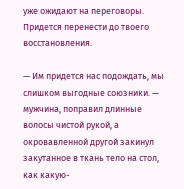уже ожидают на переговоры. Придется перенести до твоего восстановления.

— Им придется нас подождать, мы слишком выгодные союзники. — мужчина, поправил длинные волосы чистой рукой, а окровавленной другой закинул закутанное в ткань тело на стол, как какую-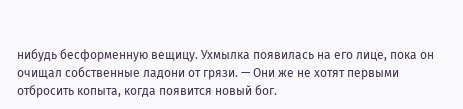нибудь бесформенную вещицу. Ухмылка появилась на его лице, пока он очищал собственные ладони от грязи. — Они же не хотят первыми отбросить копыта, когда появится новый бог.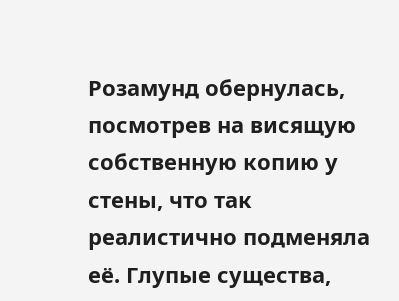Розамунд обернулась, посмотрев на висящую собственную копию у стены, что так реалистично подменяла её. Глупые существа,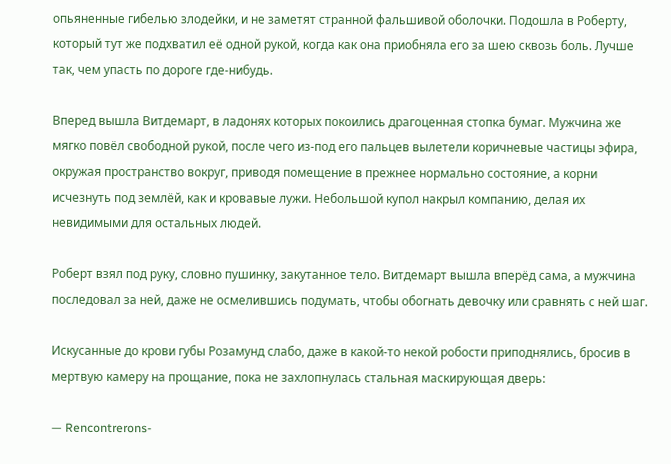опьяненные гибелью злодейки, и не заметят странной фальшивой оболочки. Подошла в Роберту, который тут же подхватил её одной рукой, когда как она приобняла его за шею сквозь боль. Лучше так, чем упасть по дороге где-нибудь.

Вперед вышла Витдемарт, в ладонях которых покоились драгоценная стопка бумаг. Мужчина же мягко повёл свободной рукой, после чего из-под его пальцев вылетели коричневые частицы эфира, окружая пространство вокруг, приводя помещение в прежнее нормально состояние, а корни исчезнуть под землёй, как и кровавые лужи. Небольшой купол накрыл компанию, делая их невидимыми для остальных людей.

Роберт взял под руку, словно пушинку, закутанное тело. Витдемарт вышла вперёд сама, а мужчина последовал за ней, даже не осмелившись подумать, чтобы обогнать девочку или сравнять с ней шаг.

Искусанные до крови губы Розамунд слабо, даже в какой-то некой робости приподнялись, бросив в мертвую камеру на прощание, пока не захлопнулась стальная маскирующая дверь:

— Rencontrerons-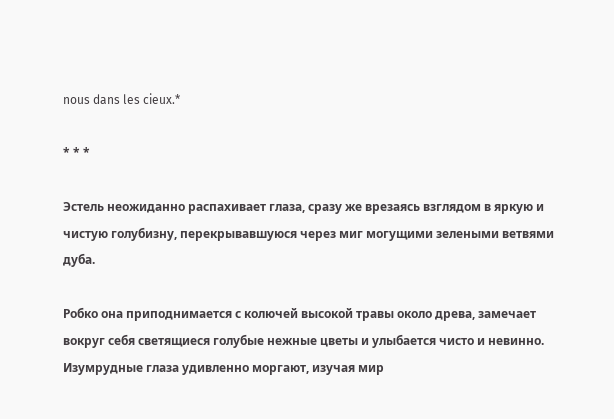nous dans les cieux.*

* * *

Эстель неожиданно распахивает глаза, сразу же врезаясь взглядом в яркую и чистую голубизну, перекрывавшуюся через миг могущими зелеными ветвями дуба.

Робко она приподнимается с колючей высокой травы около древа, замечает вокруг себя светящиеся голубые нежные цветы и улыбается чисто и невинно. Изумрудные глаза удивленно моргают, изучая мир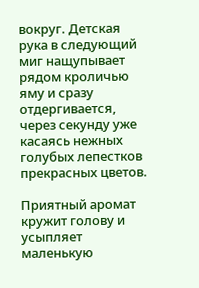вокруг. Детская рука в следующий миг нащупывает рядом кроличью яму и сразу отдергивается, через секунду уже касаясь нежных голубых лепестков прекрасных цветов.

Приятный аромат кружит голову и усыпляет маленькую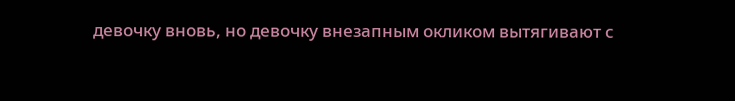девочку вновь, но девочку внезапным окликом вытягивают с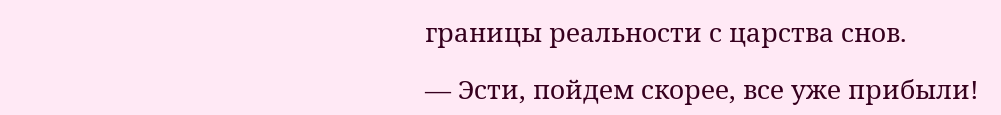границы реальности с царства снов.

— Эсти, пойдем скорее, все уже прибыли!